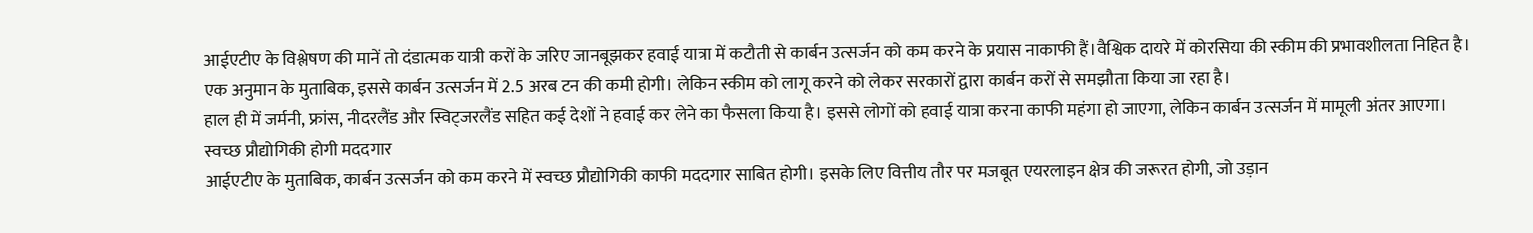आईएटीए के विश्लेषण की मानें तो दंडात्मक यात्री करों के जरिए जानबूझकर हवाई यात्रा में कटौती से कार्बन उत्सर्जन को कम करने के प्रयास नाकाफी हैं।वैश्विक दायरे में कोरसिया की स्कीम की प्रभावशीलता निहित है।
एक अनुमान के मुताबिक, इससे कार्बन उत्सर्जन में 2.5 अरब टन की कमी होगी। लेकिन स्कीम को लागू करने को लेकर सरकारों द्वारा कार्बन करों से समझौता किया जा रहा है।
हाल ही में जर्मनी, फ्रांस, नीदरलैंड और स्विट्जरलैंड सहित कई देशों ने हवाई कर लेने का फैसला किया है। इससे लोगों को हवाई यात्रा करना काफी महंगा हो जाएगा, लेकिन कार्बन उत्सर्जन में मामूली अंतर आएगा।
स्वच्छ प्रौद्योगिकी होगी मददगार
आईएटीए के मुताबिक, कार्बन उत्सर्जन को कम करने में स्वच्छ प्रौद्योगिकी काफी मददगार साबित होगी। इसके लिए वित्तीय तौर पर मजबूत एयरलाइन क्षेत्र की जरूरत होगी, जो उड़ान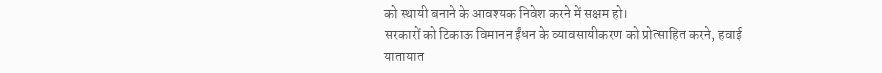को स्थायी बनाने के आवश्यक निवेश करने में सक्षम हो।
सरकारों को टिकाऊ विमानन ईंधन के व्यावसायीकरण को प्रोत्साहित करने, हवाई यातायात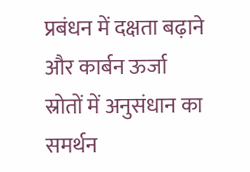प्रबंधन में दक्षता बढ़ाने और कार्बन ऊर्जा स्रोतों में अनुसंधान का समर्थन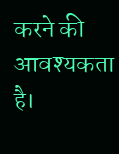करने की आवश्यकता है।